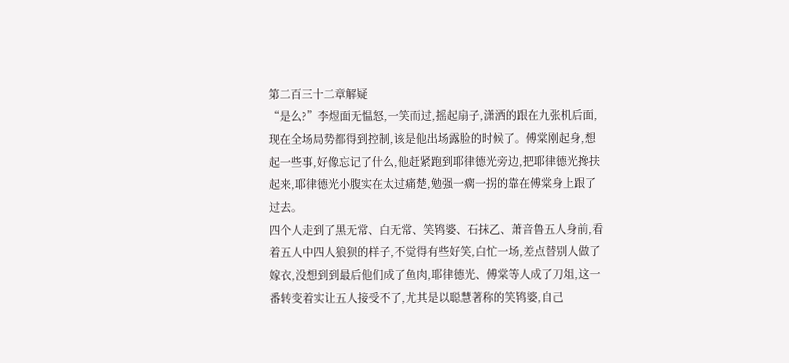第二百三十二章解疑
“是么?”李煜面无愠怒,一笑而过,摇起扇子,潇洒的跟在九张机后面,现在全场局势都得到控制,该是他出场露脸的时候了。傅棠刚起身,想起一些事,好像忘记了什么,他赶紧跑到耶律德光旁边,把耶律德光搀扶起来,耶律德光小腹实在太过痛楚,勉强一瘸一拐的靠在傅棠身上跟了过去。
四个人走到了黑无常、白无常、笑鸨婆、石抹乙、萧音鲁五人身前,看着五人中四人狼狈的样子,不觉得有些好笑,白忙一场,差点替别人做了嫁衣,没想到到最后他们成了鱼肉,耶律德光、傅棠等人成了刀俎,这一番转变着实让五人接受不了,尤其是以聪慧著称的笑鸨婆,自己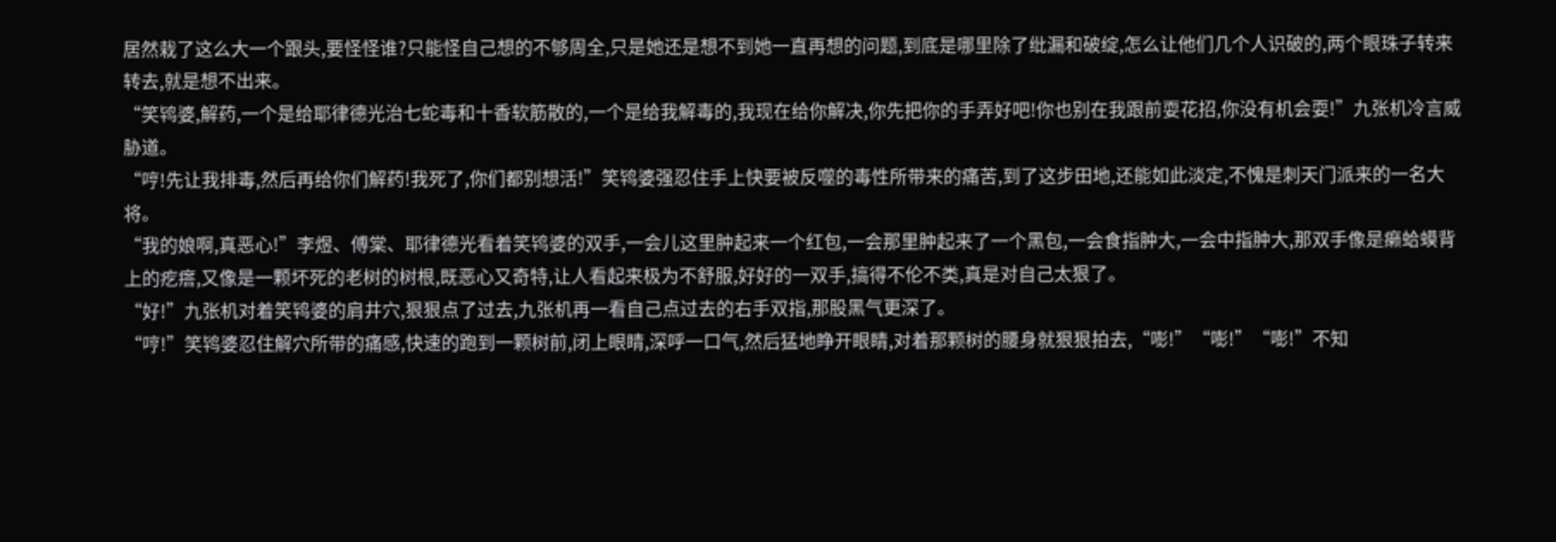居然栽了这么大一个跟头,要怪怪谁?只能怪自己想的不够周全,只是她还是想不到她一直再想的问题,到底是哪里除了纰漏和破绽,怎么让他们几个人识破的,两个眼珠子转来转去,就是想不出来。
“笑鸨婆,解药,一个是给耶律德光治七蛇毒和十香软筋散的,一个是给我解毒的,我现在给你解决,你先把你的手弄好吧!你也别在我跟前耍花招,你没有机会耍!”九张机冷言威胁道。
“哼!先让我排毒,然后再给你们解药!我死了,你们都别想活!”笑鸨婆强忍住手上快要被反噬的毒性所带来的痛苦,到了这步田地,还能如此淡定,不愧是刺天门派来的一名大将。
“我的娘啊,真恶心!”李煜、傅棠、耶律德光看着笑鸨婆的双手,一会儿这里肿起来一个红包,一会那里肿起来了一个黑包,一会食指肿大,一会中指肿大,那双手像是癞蛤蟆背上的疙瘩,又像是一颗坏死的老树的树根,既恶心又奇特,让人看起来极为不舒服,好好的一双手,搞得不伦不类,真是对自己太狠了。
“好!”九张机对着笑鸨婆的肩井穴,狠狠点了过去,九张机再一看自己点过去的右手双指,那股黑气更深了。
“哼!”笑鸨婆忍住解穴所带的痛感,快速的跑到一颗树前,闭上眼睛,深呼一口气,然后猛地睁开眼睛,对着那颗树的腰身就狠狠拍去,“嘭!”“嘭!”“嘭!”不知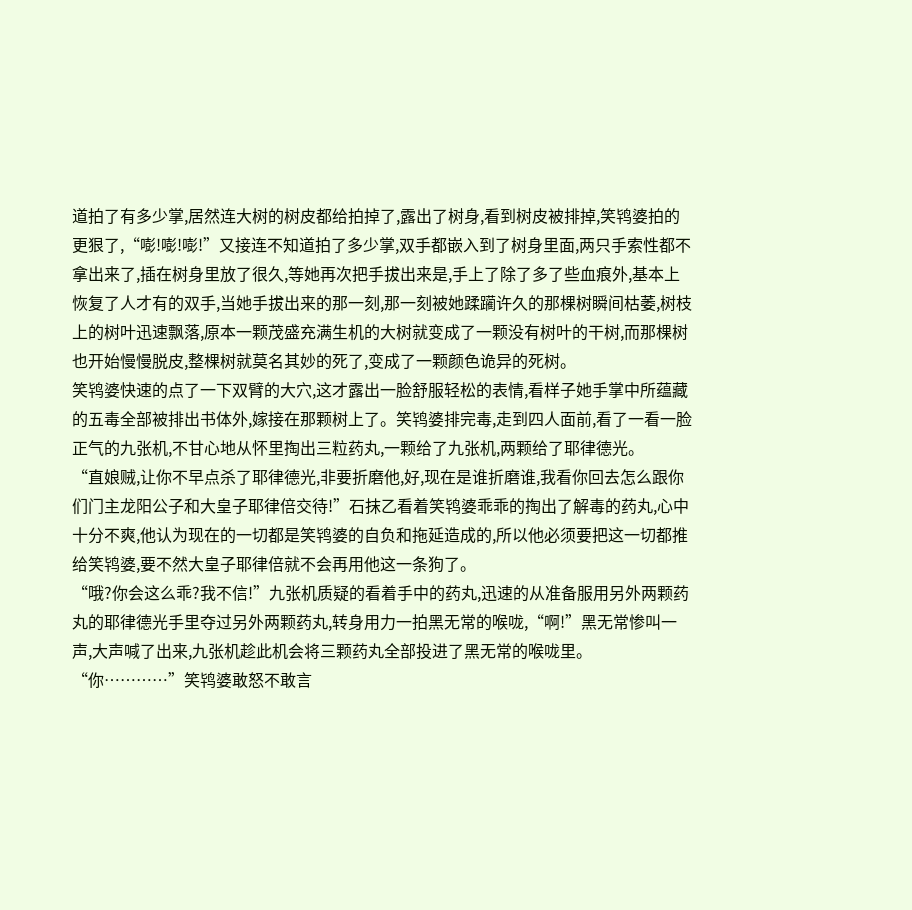道拍了有多少掌,居然连大树的树皮都给拍掉了,露出了树身,看到树皮被排掉,笑鸨婆拍的更狠了,“嘭!嘭!嘭!”又接连不知道拍了多少掌,双手都嵌入到了树身里面,两只手索性都不拿出来了,插在树身里放了很久,等她再次把手拔出来是,手上了除了多了些血痕外,基本上恢复了人才有的双手,当她手拔出来的那一刻,那一刻被她蹂躏许久的那棵树瞬间枯萎,树枝上的树叶迅速飘落,原本一颗茂盛充满生机的大树就变成了一颗没有树叶的干树,而那棵树也开始慢慢脱皮,整棵树就莫名其妙的死了,变成了一颗颜色诡异的死树。
笑鸨婆快速的点了一下双臂的大穴,这才露出一脸舒服轻松的表情,看样子她手掌中所蕴藏的五毒全部被排出书体外,嫁接在那颗树上了。笑鸨婆排完毒,走到四人面前,看了一看一脸正气的九张机,不甘心地从怀里掏出三粒药丸,一颗给了九张机,两颗给了耶律德光。
“直娘贼,让你不早点杀了耶律德光,非要折磨他,好,现在是谁折磨谁,我看你回去怎么跟你们门主龙阳公子和大皇子耶律倍交待!”石抹乙看着笑鸨婆乖乖的掏出了解毒的药丸,心中十分不爽,他认为现在的一切都是笑鸨婆的自负和拖延造成的,所以他必须要把这一切都推给笑鸨婆,要不然大皇子耶律倍就不会再用他这一条狗了。
“哦?你会这么乖?我不信!”九张机质疑的看着手中的药丸,迅速的从准备服用另外两颗药丸的耶律德光手里夺过另外两颗药丸,转身用力一拍黑无常的喉咙,“啊!”黑无常惨叫一声,大声喊了出来,九张机趁此机会将三颗药丸全部投进了黑无常的喉咙里。
“你…………”笑鸨婆敢怒不敢言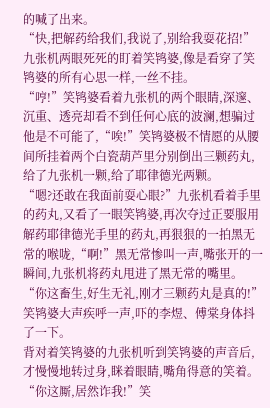的喊了出来。
“快,把解药给我们,我说了,别给我耍花招!”九张机两眼死死的盯着笑鸨婆,像是看穿了笑鸨婆的所有心思一样,一丝不挂。
“哼!”笑鸨婆看着九张机的两个眼睛,深邃、沉重、透亮却看不到任何心底的波澜,想骗过他是不可能了,“唉!”笑鸨婆极不情愿的从腰间所挂着两个白瓷葫芦里分别倒出三颗药丸,给了九张机一颗,给了耶律德光两颗。
“嗯?还敢在我面前耍心眼?”九张机看着手里的药丸,又看了一眼笑鸨婆,再次夺过正要服用解药耶律德光手里的药丸,再狠狠的一拍黑无常的喉咙,“啊!”黑无常惨叫一声,嘴张开的一瞬间,九张机将药丸甩进了黑无常的嘴里。
“你这畜生,好生无礼,刚才三颗药丸是真的!”笑鸨婆大声疾呼一声,吓的李煜、傅棠身体抖了一下。
背对着笑鸨婆的九张机听到笑鸨婆的声音后,才慢慢地转过身,眯着眼睛,嘴角得意的笑着。
“你这厮,居然诈我!”笑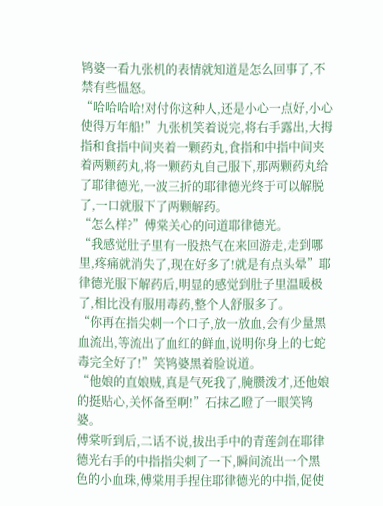鸨婆一看九张机的表情就知道是怎么回事了,不禁有些愠怒。
“哈哈哈哈!对付你这种人,还是小心一点好,小心使得万年船!”九张机笑着说完,将右手露出,大拇指和食指中间夹着一颗药丸,食指和中指中间夹着两颗药丸,将一颗药丸自己服下,那两颗药丸给了耶律德光,一波三折的耶律德光终于可以解脱了,一口就服下了两颗解药。
“怎么样?”傅棠关心的问道耶律德光。
“我感觉肚子里有一股热气在来回游走,走到哪里,疼痛就消失了,现在好多了!就是有点头晕”耶律德光服下解药后,明显的感觉到肚子里温暖极了,相比没有服用毒药,整个人舒服多了。
“你再在指尖刺一个口子,放一放血,会有少量黑血流出,等流出了血红的鲜血,说明你身上的七蛇毒完全好了!”笑鸨婆黑着脸说道。
“他娘的直娘贼,真是气死我了,腌臜泼才,还他娘的挺贴心,关怀备至啊!”石抹乙瞪了一眼笑鸨婆。
傅棠听到后,二话不说,拔出手中的青莲剑在耶律德光右手的中指指尖刺了一下,瞬间流出一个黑色的小血珠,傅棠用手捏住耶律德光的中指,促使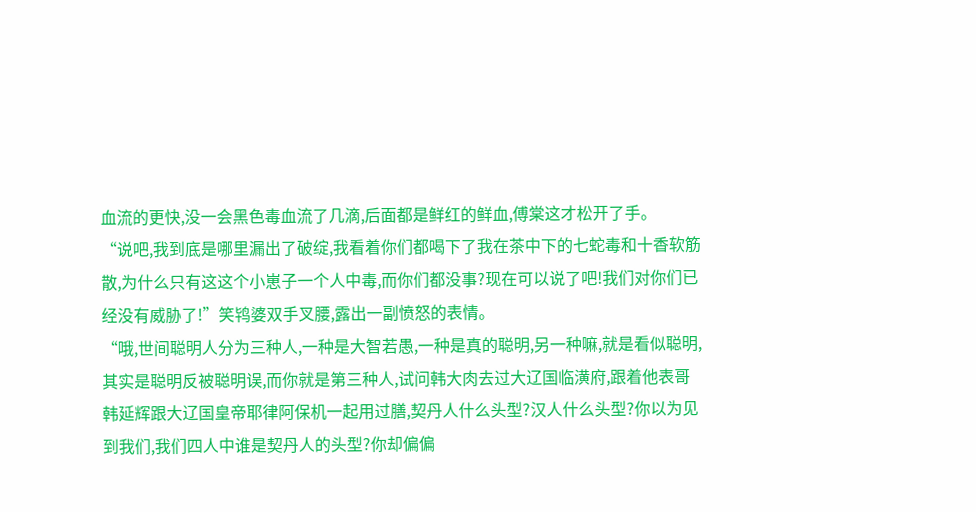血流的更快,没一会黑色毒血流了几滴,后面都是鲜红的鲜血,傅棠这才松开了手。
“说吧,我到底是哪里漏出了破绽,我看着你们都喝下了我在茶中下的七蛇毒和十香软筋散,为什么只有这这个小崽子一个人中毒,而你们都没事?现在可以说了吧!我们对你们已经没有威胁了!”笑鸨婆双手叉腰,露出一副愤怒的表情。
“哦,世间聪明人分为三种人,一种是大智若愚,一种是真的聪明,另一种嘛,就是看似聪明,其实是聪明反被聪明误,而你就是第三种人,试问韩大肉去过大辽国临潢府,跟着他表哥韩延辉跟大辽国皇帝耶律阿保机一起用过膳,契丹人什么头型?汉人什么头型?你以为见到我们,我们四人中谁是契丹人的头型?你却偏偏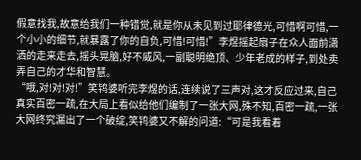假意找我,故意给我们一种错觉,就是你从未见到过耶律德光,可惜啊可惜,一个小小的细节,就暴露了你的自负,可惜!可惜!”李煜摇起扇子在众人面前潇洒的走来走去,摇头晃脑,好不威风,一副聪明绝顶、少年老成的样子,到处卖弄自己的才华和智慧。
“哦,对!对!对!”笑鸨婆听完李煜的话,连续说了三声对,这才反应过来,自己真实百密一疏,在大局上看似给他们编制了一张大网,殊不知,百密一疏,一张大网终究漏出了一个破绽,笑鸨婆又不解的问道:“可是我看着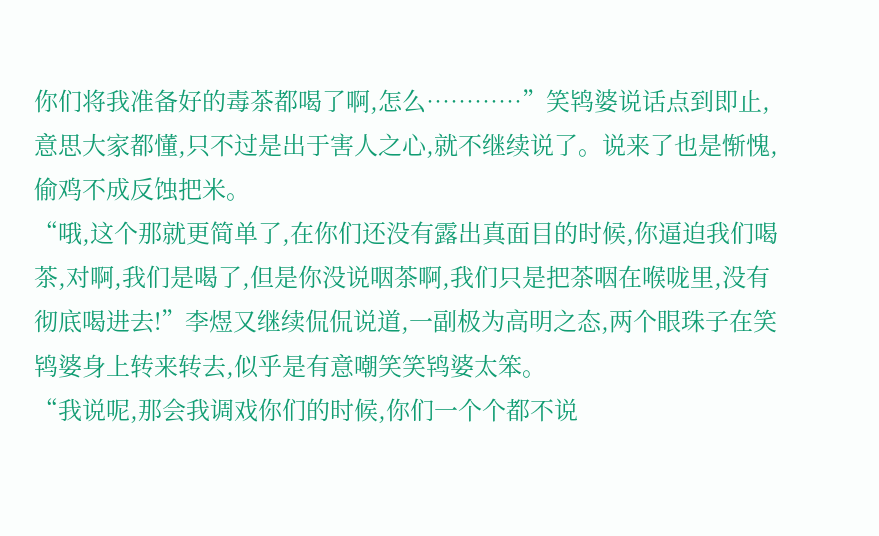你们将我准备好的毒茶都喝了啊,怎么…………”笑鸨婆说话点到即止,意思大家都懂,只不过是出于害人之心,就不继续说了。说来了也是惭愧,偷鸡不成反蚀把米。
“哦,这个那就更简单了,在你们还没有露出真面目的时候,你逼迫我们喝茶,对啊,我们是喝了,但是你没说咽茶啊,我们只是把茶咽在喉咙里,没有彻底喝进去!”李煜又继续侃侃说道,一副极为高明之态,两个眼珠子在笑鸨婆身上转来转去,似乎是有意嘲笑笑鸨婆太笨。
“我说呢,那会我调戏你们的时候,你们一个个都不说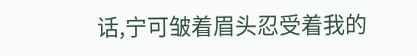话,宁可皱着眉头忍受着我的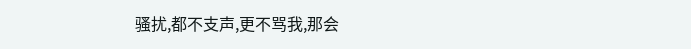骚扰,都不支声,更不骂我,那会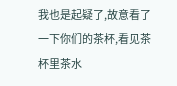我也是起疑了,故意看了一下你们的茶杯,看见茶杯里茶水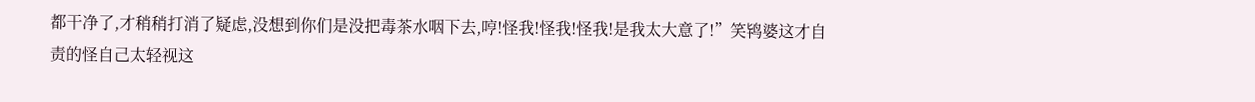都干净了,才稍稍打消了疑虑,没想到你们是没把毒茶水咽下去,哼!怪我!怪我!怪我!是我太大意了!”笑鸨婆这才自责的怪自己太轻视这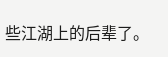些江湖上的后辈了。